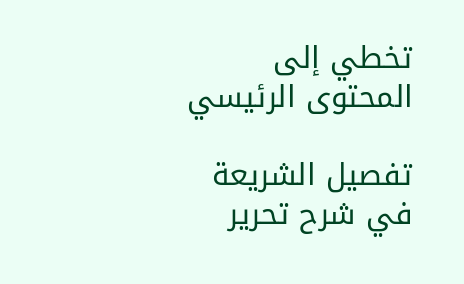تخطي إلى المحتوى الرئيسي

تفصيل الشريعة في شرح تحرير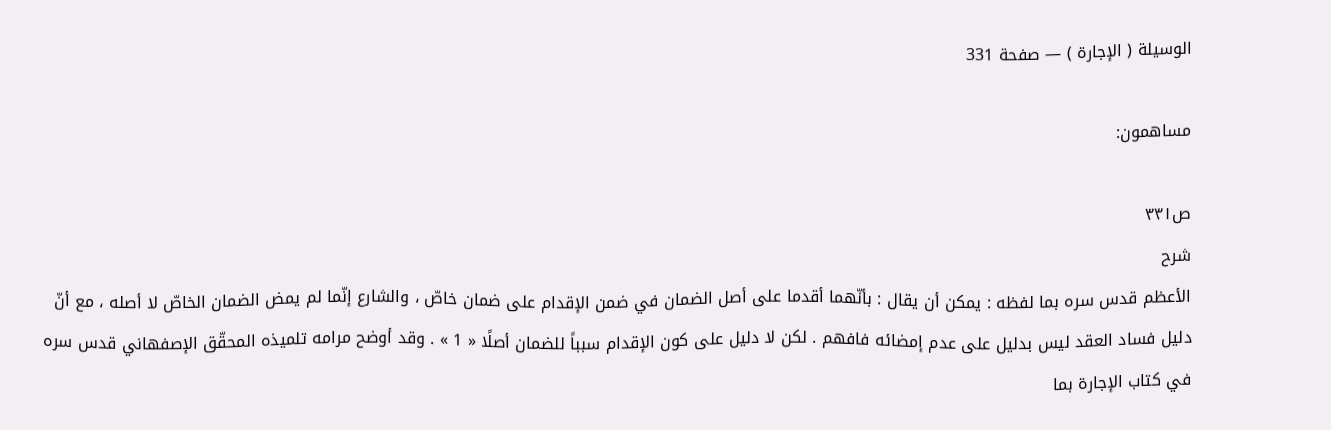الوسيلة ( الإجارة ) — صفحة 331

مساهمون:

ص٣٣١
شرح
الأعظم قدس سره بما لفظه : يمكن أن يقال : بأنّهما أقدما على أصل الضمان في ضمن الإقدام على ضمان خاصّ ، والشارع إنّما لم يمض الضمان الخاصّ لا أصله ، مع أنّ دليل فساد العقد ليس بدليل على عدم إمضائه فافهم . لكن لا دليل على كون الإقدام سبباً للضمان أصلًا « 1 » . وقد أوضح مرامه تلميذه المحقّق الإصفهاني قدس سره في كتاب الإجارة بما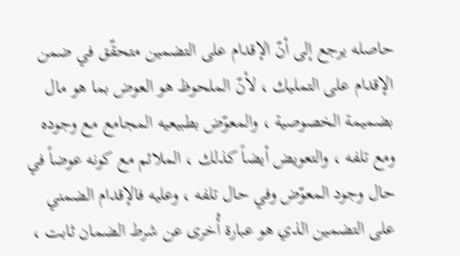حاصله يرجع إلى أنّ الإقدام على التضمين متحقّق في ضمن الإقدام على التمليك ، لأنّ الملحوظ هو العوض بما هو مال بضميمة الخصوصية ، والمعوّض بطبيعيه المجامع مع وجوده ومع تلفه ، والتعويض أيضاً كذلك ، الملائم مع كونه عوضاً في حال وجود المعوّض وفي حال تلفه ، وعليه فالإقدام الضمني على التضمين الذي هو عبارة أُخرى عن شرط الضمان ثابت ،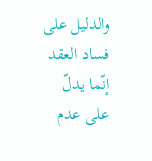والدليل على فساد العقد إنّما يدلّ على عدم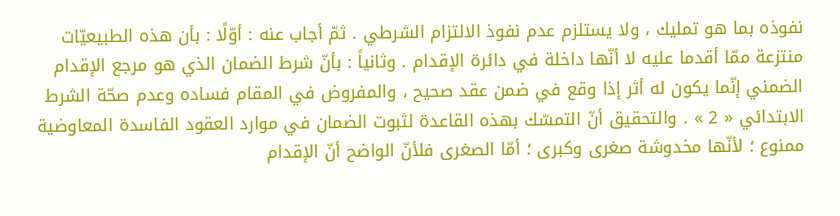نفوذه بما هو تمليك ، ولا يستلزم عدم نفوذ الالتزام الشرطي . ثمّ أجاب عنه : أوّلًا : بأن هذه الطبيعيّات منتزعة ممّا أقدما عليه لا أنّها داخلة في دائرة الإقدام . وثانياً : بأنّ شرط الضمان الذي هو مرجع الإقدام الضمني إنّما يكون له أثر إذا وقع في ضمن عقد صحيح ، والمفروض في المقام فساده وعدم صحّة الشرط الابتدائي « 2 » . والتحقيق أنّ التمسّك بهذه القاعدة لثبوت الضمان في موارد العقود الفاسدة المعاوضية ممنوع ؛ لأنّها مخدوشة صغرى وكبرى ؛ أمّا الصغرى فلأنّ الواضح أنّ الإقدام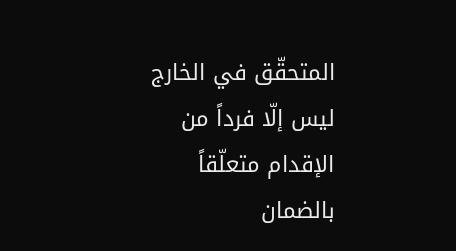المتحقّق في الخارج ليس إلّا فرداً من الإقدام متعلّقاً بالضمان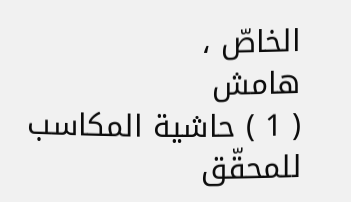الخاصّ ،
هامش
( 1 ) حاشية المكاسب للمحقّق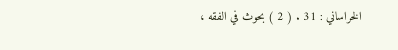الخراساني : 31 . ( 2 ) بحوث في الفقه ،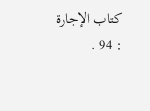كتاب الإجارة : 94 .